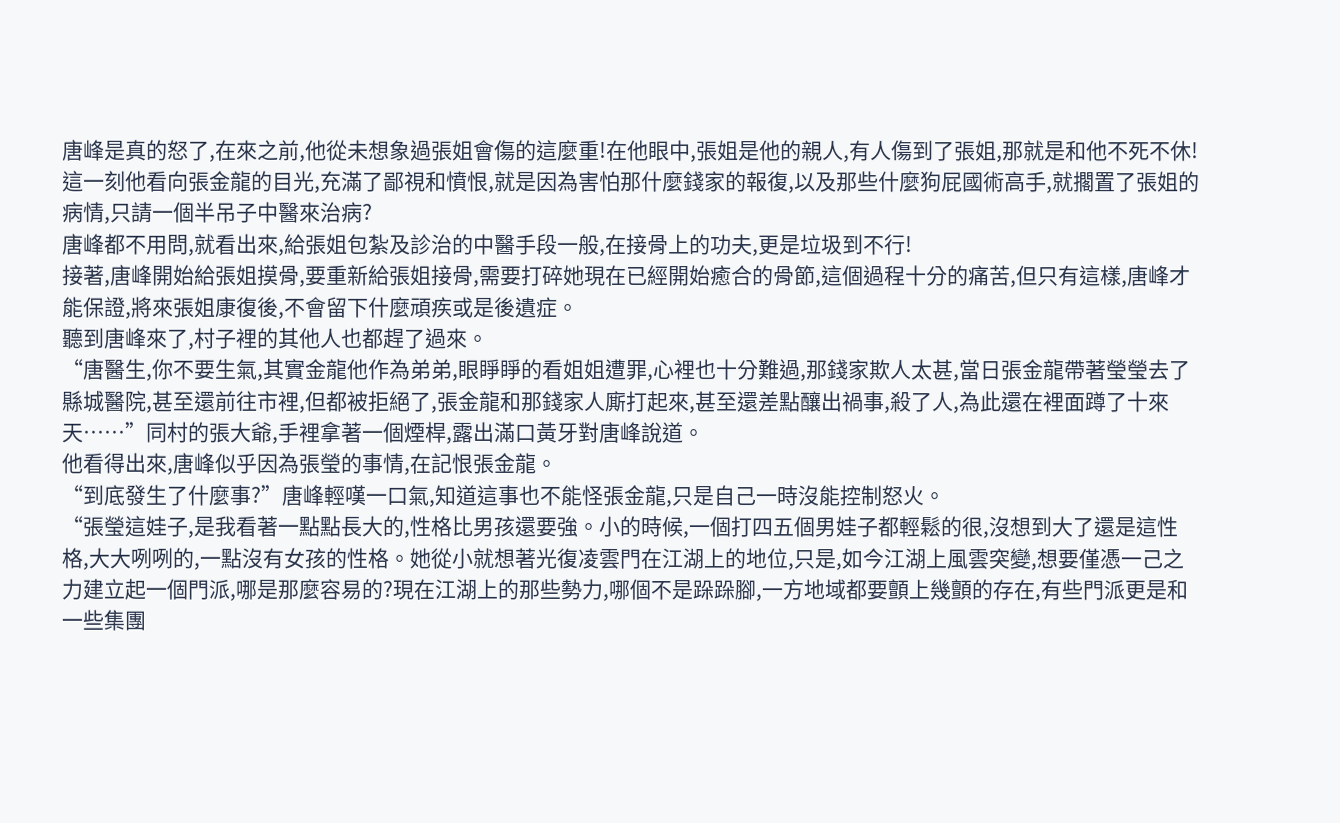唐峰是真的怒了,在來之前,他從未想象過張姐會傷的這麼重!在他眼中,張姐是他的親人,有人傷到了張姐,那就是和他不死不休!這一刻他看向張金龍的目光,充滿了鄙視和憤恨,就是因為害怕那什麼錢家的報復,以及那些什麼狗屁國術高手,就擱置了張姐的病情,只請一個半吊子中醫來治病?
唐峰都不用問,就看出來,給張姐包紮及診治的中醫手段一般,在接骨上的功夫,更是垃圾到不行!
接著,唐峰開始給張姐摸骨,要重新給張姐接骨,需要打碎她現在已經開始癒合的骨節,這個過程十分的痛苦,但只有這樣,唐峰才能保證,將來張姐康復後,不會留下什麼頑疾或是後遺症。
聽到唐峰來了,村子裡的其他人也都趕了過來。
“唐醫生,你不要生氣,其實金龍他作為弟弟,眼睜睜的看姐姐遭罪,心裡也十分難過,那錢家欺人太甚,當日張金龍帶著瑩瑩去了縣城醫院,甚至還前往市裡,但都被拒絕了,張金龍和那錢家人廝打起來,甚至還差點釀出禍事,殺了人,為此還在裡面蹲了十來天……”同村的張大爺,手裡拿著一個煙桿,露出滿口黃牙對唐峰說道。
他看得出來,唐峰似乎因為張瑩的事情,在記恨張金龍。
“到底發生了什麼事?”唐峰輕嘆一口氣,知道這事也不能怪張金龍,只是自己一時沒能控制怒火。
“張瑩這娃子,是我看著一點點長大的,性格比男孩還要強。小的時候,一個打四五個男娃子都輕鬆的很,沒想到大了還是這性格,大大咧咧的,一點沒有女孩的性格。她從小就想著光復凌雲門在江湖上的地位,只是,如今江湖上風雲突變,想要僅憑一己之力建立起一個門派,哪是那麼容易的?現在江湖上的那些勢力,哪個不是跺跺腳,一方地域都要顫上幾顫的存在,有些門派更是和一些集團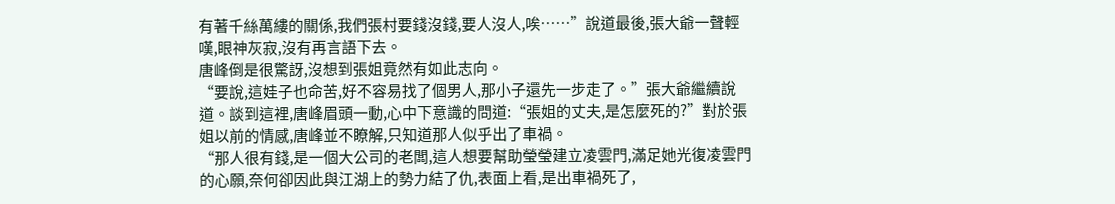有著千絲萬縷的關係,我們張村要錢沒錢,要人沒人,唉……”說道最後,張大爺一聲輕嘆,眼神灰寂,沒有再言語下去。
唐峰倒是很驚訝,沒想到張姐竟然有如此志向。
“要說,這娃子也命苦,好不容易找了個男人,那小子還先一步走了。”張大爺繼續說道。談到這裡,唐峰眉頭一動,心中下意識的問道:“張姐的丈夫,是怎麼死的?”對於張姐以前的情感,唐峰並不瞭解,只知道那人似乎出了車禍。
“那人很有錢,是一個大公司的老闆,這人想要幫助瑩瑩建立凌雲門,滿足她光復凌雲門的心願,奈何卻因此與江湖上的勢力結了仇,表面上看,是出車禍死了,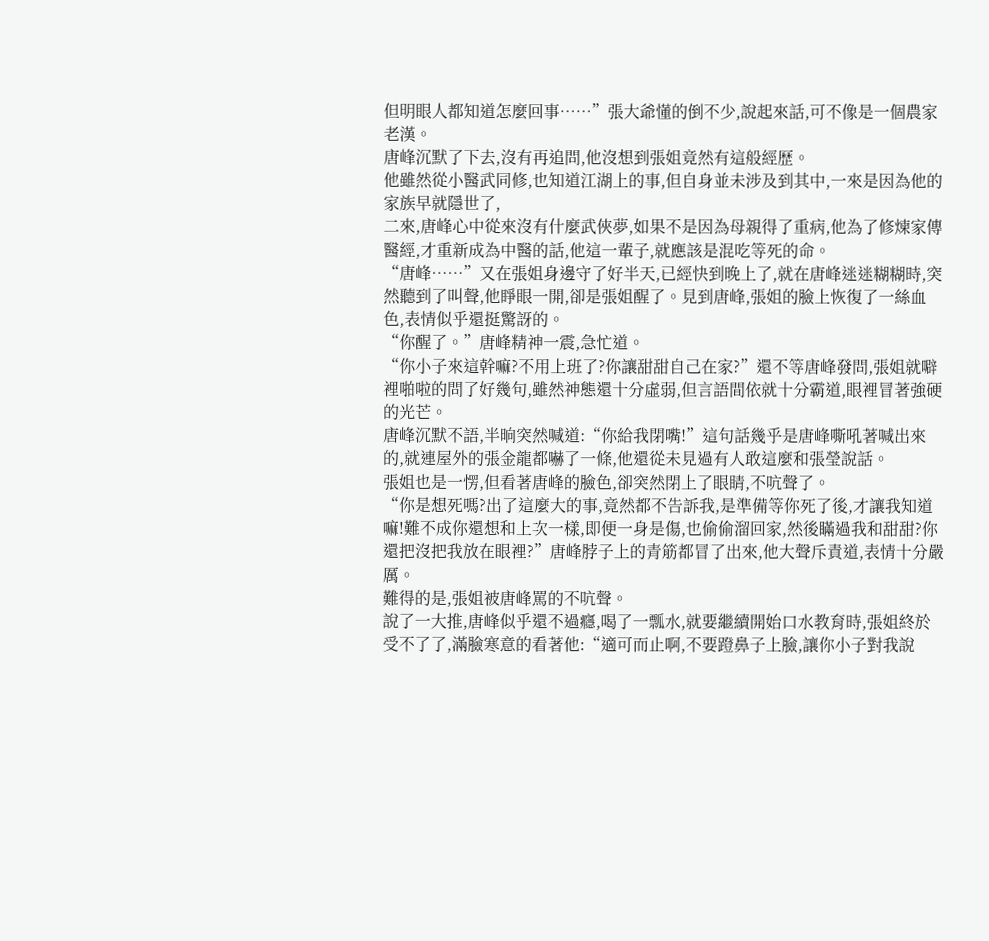但明眼人都知道怎麼回事……”張大爺懂的倒不少,說起來話,可不像是一個農家老漢。
唐峰沉默了下去,沒有再追問,他沒想到張姐竟然有這般經歷。
他雖然從小醫武同修,也知道江湖上的事,但自身並未涉及到其中,一來是因為他的家族早就隱世了,
二來,唐峰心中從來沒有什麼武俠夢,如果不是因為母親得了重病,他為了修煉家傳醫經,才重新成為中醫的話,他這一輩子,就應該是混吃等死的命。
“唐峰……”又在張姐身邊守了好半天,已經快到晚上了,就在唐峰迷迷糊糊時,突然聽到了叫聲,他睜眼一開,卻是張姐醒了。見到唐峰,張姐的臉上恢復了一絲血色,表情似乎還挺驚訝的。
“你醒了。”唐峰精神一震,急忙道。
“你小子來這幹嘛?不用上班了?你讓甜甜自己在家?”還不等唐峰發問,張姐就噼裡啪啦的問了好幾句,雖然神態還十分虛弱,但言語間依就十分霸道,眼裡冒著強硬的光芒。
唐峰沉默不語,半晌突然喊道:“你給我閉嘴!”這句話幾乎是唐峰嘶吼著喊出來的,就連屋外的張金龍都嚇了一條,他還從未見過有人敢這麼和張瑩說話。
張姐也是一愣,但看著唐峰的臉色,卻突然閉上了眼睛,不吭聲了。
“你是想死嗎?出了這麼大的事,竟然都不告訴我,是準備等你死了後,才讓我知道嘛!難不成你還想和上次一樣,即便一身是傷,也偷偷溜回家,然後瞞過我和甜甜?你還把沒把我放在眼裡?”唐峰脖子上的青筋都冒了出來,他大聲斥責道,表情十分嚴厲。
難得的是,張姐被唐峰罵的不吭聲。
說了一大推,唐峰似乎還不過癮,喝了一瓢水,就要繼續開始口水教育時,張姐終於受不了了,滿臉寒意的看著他:“適可而止啊,不要蹬鼻子上臉,讓你小子對我說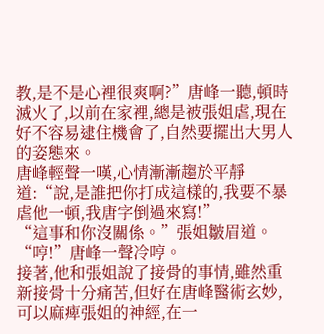教,是不是心裡很爽啊?”唐峰一聽,頓時滅火了,以前在家裡,總是被張姐虐,現在好不容易逮住機會了,自然要擺出大男人的姿態來。
唐峰輕聲一嘆,心情漸漸趨於平靜道:“說,是誰把你打成這樣的,我要不暴虐他一頓,我唐字倒過來寫!”
“這事和你沒關係。”張姐皺眉道。
“哼!”唐峰一聲冷哼。
接著,他和張姐說了接骨的事情,雖然重新接骨十分痛苦,但好在唐峰醫術玄妙,可以麻痺張姐的神經,在一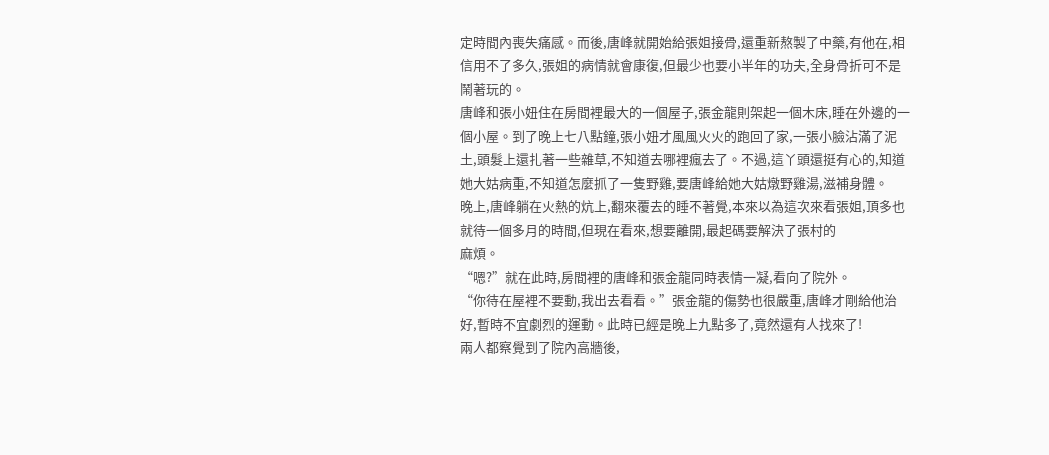定時間內喪失痛感。而後,唐峰就開始給張姐接骨,還重新熬製了中藥,有他在,相信用不了多久,張姐的病情就會康復,但最少也要小半年的功夫,全身骨折可不是鬧著玩的。
唐峰和張小妞住在房間裡最大的一個屋子,張金龍則架起一個木床,睡在外邊的一個小屋。到了晚上七八點鐘,張小妞才風風火火的跑回了家,一張小臉沾滿了泥土,頭髮上還扎著一些雜草,不知道去哪裡瘋去了。不過,這丫頭還挺有心的,知道她大姑病重,不知道怎麼抓了一隻野雞,要唐峰給她大姑燉野雞湯,滋補身體。
晚上,唐峰躺在火熱的炕上,翻來覆去的睡不著覺,本來以為這次來看張姐,頂多也就待一個多月的時間,但現在看來,想要離開,最起碼要解決了張村的
麻煩。
“嗯?”就在此時,房間裡的唐峰和張金龍同時表情一凝,看向了院外。
“你待在屋裡不要動,我出去看看。”張金龍的傷勢也很嚴重,唐峰才剛給他治好,暫時不宜劇烈的運動。此時已經是晚上九點多了,竟然還有人找來了!
兩人都察覺到了院內高牆後,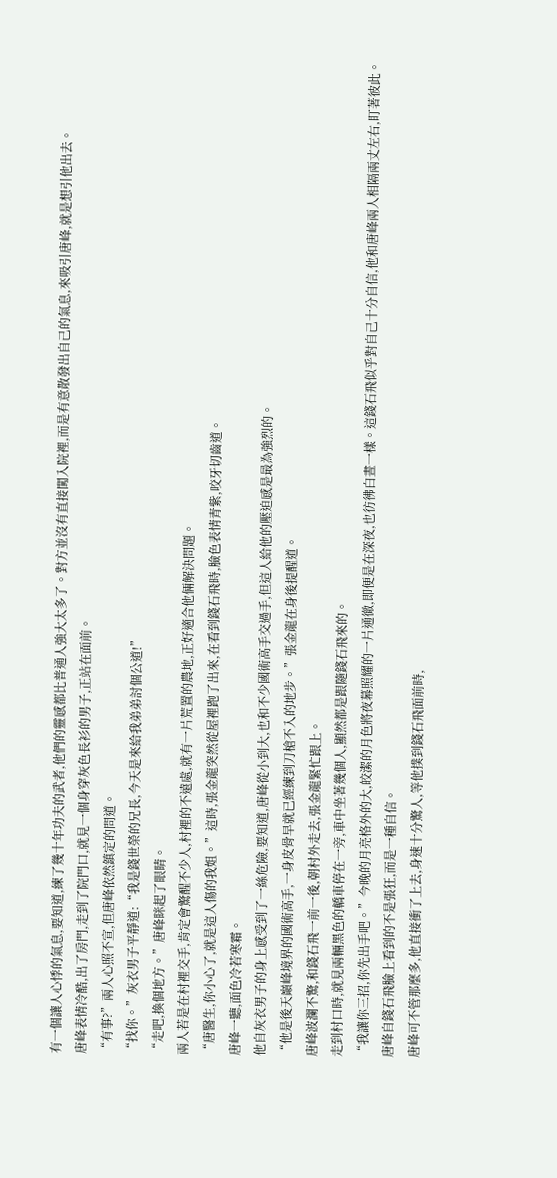有一個讓人心悸的氣息,要知道,練了幾十年功夫的武者,他們的靈感都比普通人強大太多了。對方並沒有直接闖入院裡,而是有意散發出自己的氣息,來吸引唐峰,就是想引他出去。
唐峰表情冷酷,出了房門,走到了院門口,就見一個身穿灰色長衫的男子,正站在面前。
“有事?”兩人心照不宣,但唐峰依然鎮定的問道。
“找你。”灰衣男子平靜道:“我是錢世榮的兄長,今天是來給我弟弟討個公道!”
“走吧,換個地方。”唐峰眯起了眼睛。
兩人若是在村裡交手,肯定會驚醒不少人,村裡的不遠處,就有一片荒置的農地,正好適合他倆解決問題。
“唐醫生,你小心了,就是這人傷的我姐。”這時,張金龍突然從屋裡跑了出來,在看到錢石飛時,臉色表情青紫,咬牙切齒道。
唐峰一聽,面色冷若寒霜。
他自灰衣男子的身上感受到了一絲危險,要知道,唐峰從小到大,也和不少國術高手交過手,但這人給他的壓迫感是最為強烈的。
“他是後天巔峰境界的國術高手,一身皮骨早就已經練到刀槍不入的地步。”張金龍在身後提醒道。
唐峰波瀾不驚,和錢石飛一前一後,朝村外走去,張金龍緊忙跟上。
走到村口時,就見兩輛黑色的轎車停在一旁,車中坐著幾個人,顯然都是跟隨錢石飛來的。
“我讓你三招,你先出手吧。”今晚的月亮格外的大,皎潔的月色將夜幕照耀的一片通徹,即便是在深夜,也彷彿白晝一樣。這錢石飛似乎對自己十分自信,他和唐峰兩人相隔兩丈左右,盯著彼此。
唐峰自錢石飛臉上看到的不是張狂,而是一種自信。
唐峰可不管那麼多,他直接衝了上去,身速十分驚人,等他撲到錢石飛面前時,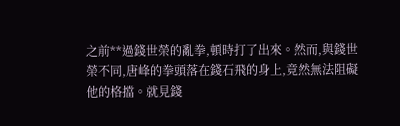之前**過錢世榮的亂拳,頓時打了出來。然而,與錢世榮不同,唐峰的拳頭落在錢石飛的身上,竟然無法阻礙他的格擋。就見錢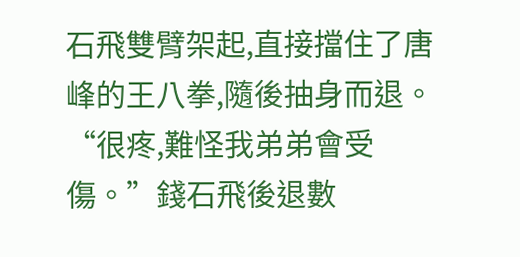石飛雙臂架起,直接擋住了唐峰的王八拳,隨後抽身而退。
“很疼,難怪我弟弟會受傷。”錢石飛後退數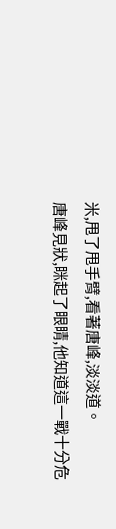米,甩了甩手臂,看著唐峰,淡淡道。
唐峰見狀,眯起了眼睛,他知道這一戰十分危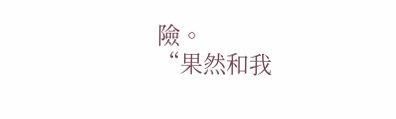險。
“果然和我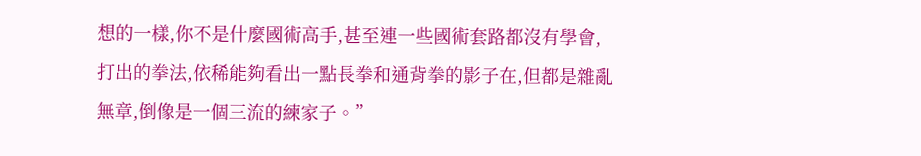想的一樣,你不是什麼國術高手,甚至連一些國術套路都沒有學會,打出的拳法,依稀能夠看出一點長拳和通背拳的影子在,但都是雜亂無章,倒像是一個三流的練家子。”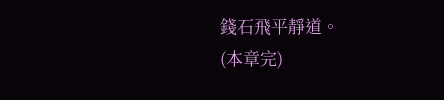錢石飛平靜道。
(本章完)